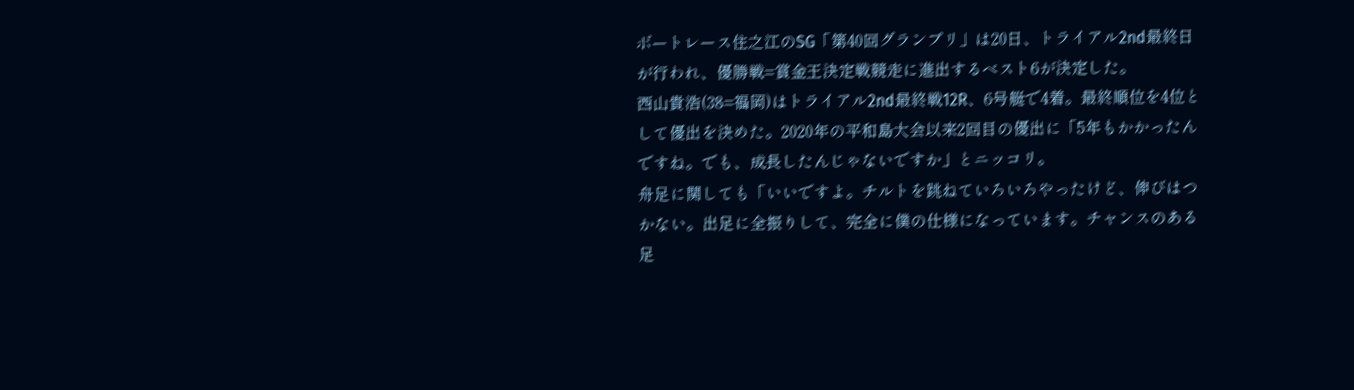ボートレース住之江のSG「第40回グランプリ」は20日、トライアル2nd最終日が行われ、優勝戦=賞金王決定戦競走に進出するベスト6が決定した。
西山貴浩(38=福岡)はトライアル2nd最終戦12R、6号艇で4着。最終順位を4位として優出を決めた。2020年の平和島大会以来2回目の優出に「5年もかかったんですね。でも、成長したんじゃないですか」とニッコリ。
舟足に関しても「いいですよ。チルトを跳ねていろいろやったけど、伸びはつかない。出足に全振りして、完全に僕の仕様になっています。チャンスのある足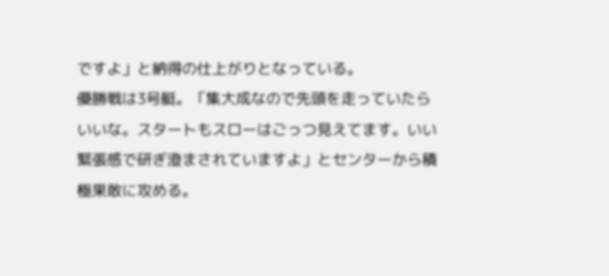ですよ」と納得の仕上がりとなっている。
優勝戦は3号艇。「集大成なので先頭を走っていたらいいな。スタートもスローはごっつ見えてます。いい緊張感で研ぎ澄まされていますよ」とセンターから積極果敢に攻める。